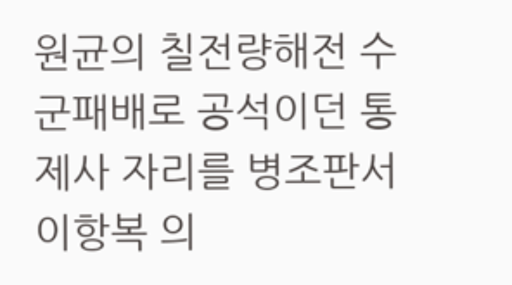원균의 칠전량해전 수군패배로 공석이던 통제사 자리를 병조판서 이항복 의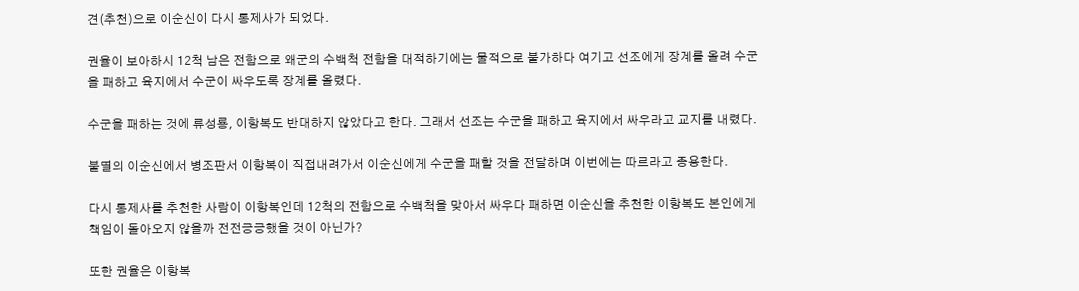견(추천)으로 이순신이 다시 통제사가 되었다.

권율이 보아하시 12척 남은 전함으로 왜군의 수백척 전함을 대적하기에는 물적으로 불가하다 여기고 선조에게 장계를 올려 수군을 패하고 육지에서 수군이 싸우도록 장계를 올렸다.

수군을 패하는 것에 류성룡, 이항복도 반대하지 않았다고 한다. 그래서 선조는 수군을 패하고 육지에서 싸우라고 교지를 내렸다.

불멸의 이순신에서 병조판서 이항복이 직접내려가서 이순신에게 수군을 패할 것을 전달하며 이번에는 따르라고 종용한다.

다시 통제사를 추천한 사람이 이항복인데 12척의 전함으로 수백척을 맞아서 싸우다 패하면 이순신을 추천한 이항복도 본인에게  책임이 돌아오지 않을까 전전긍긍했을 것이 아닌가?

또한 권율은 이항복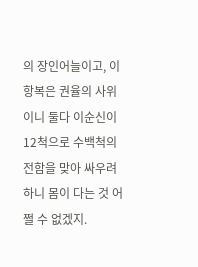의 장인어늘이고, 이항복은 권율의 사위이니 둘다 이순신이 12척으로 수백척의 전함을 맞아 싸우려하니 몸이 다는 것 어쩔 수 없겠지.